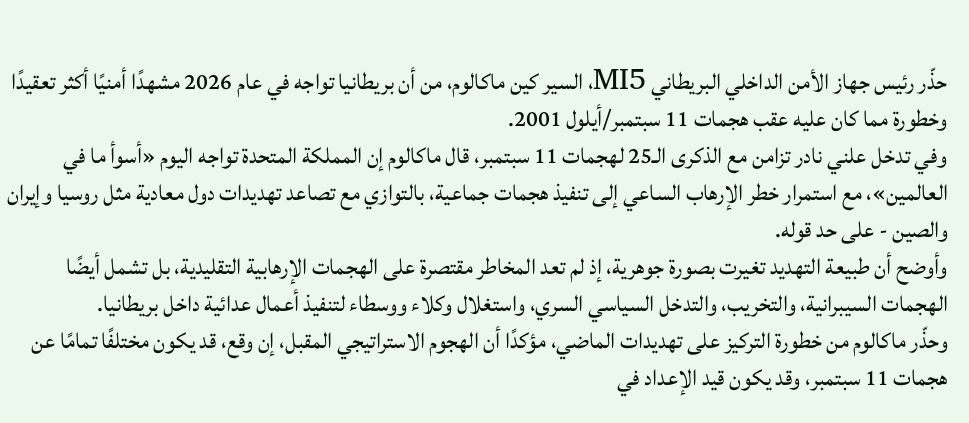حذّر رئيس جهاز الأمن الداخلي البريطاني MI5، السير كين ماكالوم، من أن بريطانيا تواجه في عام 2026 مشهدًا أمنيًا أكثر تعقيدًا وخطورة مما كان عليه عقب هجمات 11 سبتمبر/أيلول 2001.
وفي تدخل علني نادر تزامن مع الذكرى الـ25 لهجمات 11 سبتمبر، قال ماكالوم إن المملكة المتحدة تواجه اليوم «أسوأ ما في العالمين»، مع استمرار خطر الإرهاب الساعي إلى تنفيذ هجمات جماعية، بالتوازي مع تصاعد تهديدات دول معادية مثل روسيا وإيران والصين - على حد قوله.
وأوضح أن طبيعة التهديد تغيرت بصورة جوهرية، إذ لم تعد المخاطر مقتصرة على الهجمات الإرهابية التقليدية، بل تشمل أيضًا الهجمات السيبرانية، والتخريب، والتدخل السياسي السري، واستغلال وكلاء ووسطاء لتنفيذ أعمال عدائية داخل بريطانيا.
وحذّر ماكالوم من خطورة التركيز على تهديدات الماضي، مؤكدًا أن الهجوم الاستراتيجي المقبل، إن وقع، قد يكون مختلفًا تمامًا عن هجمات 11 سبتمبر، وقد يكون قيد الإعداد في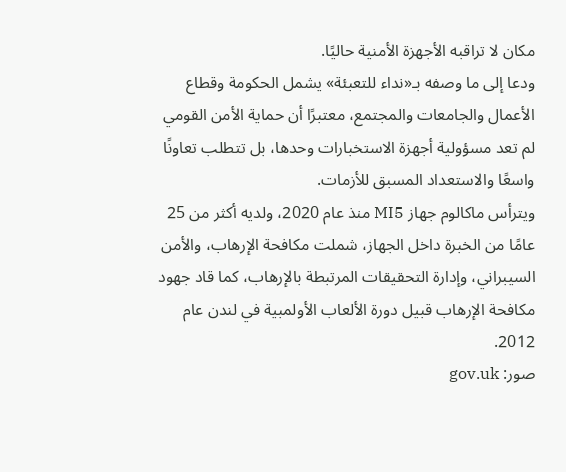مكان لا تراقبه الأجهزة الأمنية حاليًا.
ودعا إلى ما وصفه بـ«نداء للتعبئة» يشمل الحكومة وقطاع الأعمال والجامعات والمجتمع، معتبرًا أن حماية الأمن القومي لم تعد مسؤولية أجهزة الاستخبارات وحدها، بل تتطلب تعاونًا واسعًا والاستعداد المسبق للأزمات.
ويترأس ماكالوم جهاز MI5 منذ عام 2020، ولديه أكثر من 25 عامًا من الخبرة داخل الجهاز، شملت مكافحة الإرهاب، والأمن السيبراني، وإدارة التحقيقات المرتبطة بالإرهاب، كما قاد جهود مكافحة الإرهاب قبيل دورة الألعاب الأولمبية في لندن عام 2012.
صور: gov.uk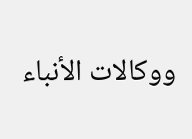ووكالات الأنباء